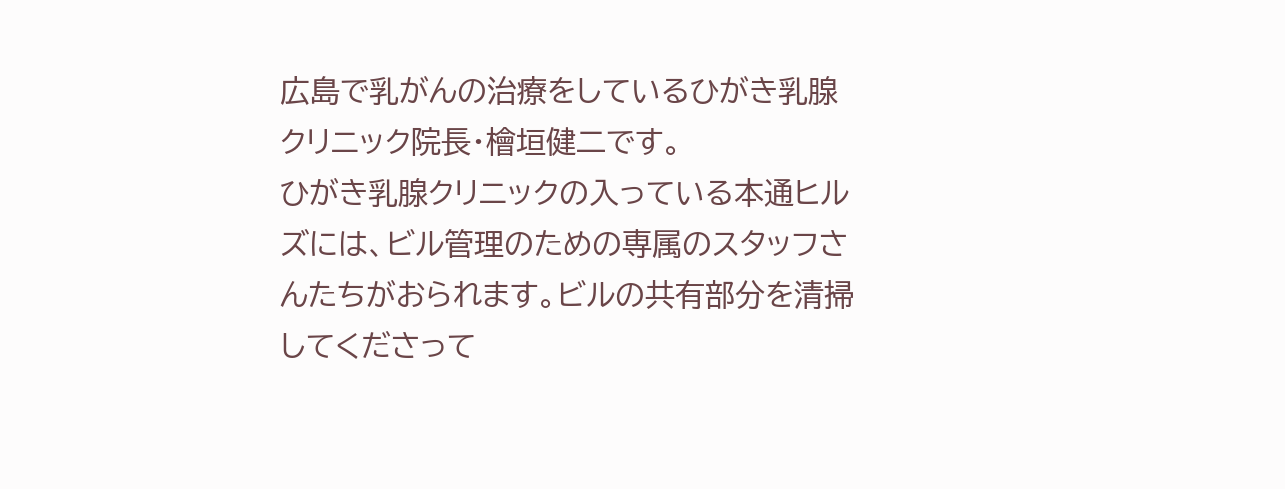広島で乳がんの治療をしているひがき乳腺クリニック院長・檜垣健二です。
ひがき乳腺クリニックの入っている本通ヒルズには、ビル管理のための専属のスタッフさんたちがおられます。ビルの共有部分を清掃してくださって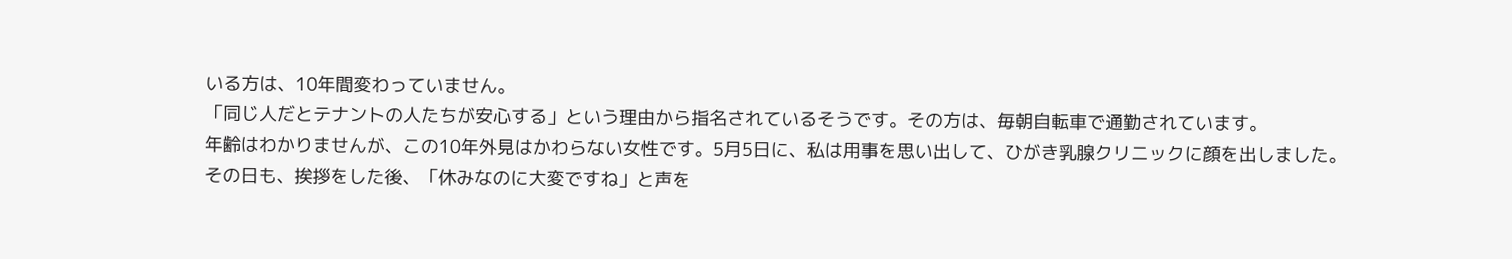いる方は、10年間変わっていません。
「同じ人だとテナントの人たちが安心する」という理由から指名されているそうです。その方は、毎朝自転車で通勤されています。
年齢はわかりませんが、この10年外見はかわらない女性です。5月5日に、私は用事を思い出して、ひがき乳腺クリニックに顔を出しました。
その日も、挨拶をした後、「休みなのに大変ですね」と声を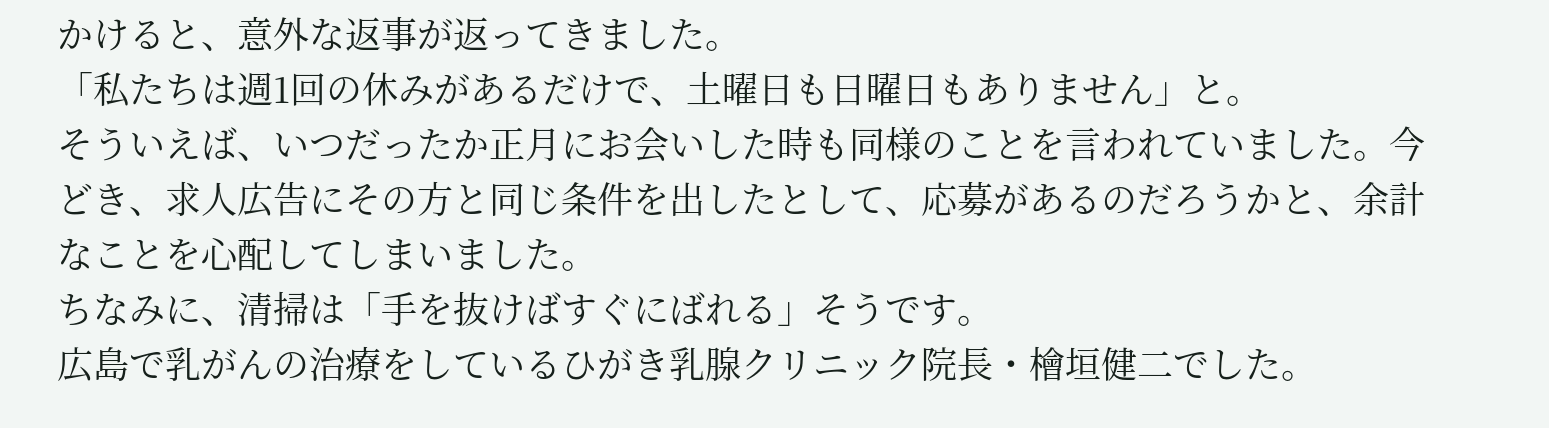かけると、意外な返事が返ってきました。
「私たちは週1回の休みがあるだけで、土曜日も日曜日もありません」と。
そういえば、いつだったか正月にお会いした時も同様のことを言われていました。今どき、求人広告にその方と同じ条件を出したとして、応募があるのだろうかと、余計なことを心配してしまいました。
ちなみに、清掃は「手を抜けばすぐにばれる」そうです。
広島で乳がんの治療をしているひがき乳腺クリニック院長・檜垣健二でした。